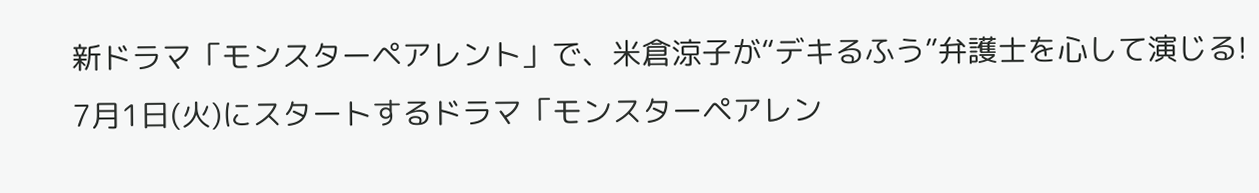新ドラマ「モンスターペアレント」で、米倉涼子が“デキるふう”弁護士を心して演じる!
7月1日(火)にスタートするドラマ「モンスターペアレン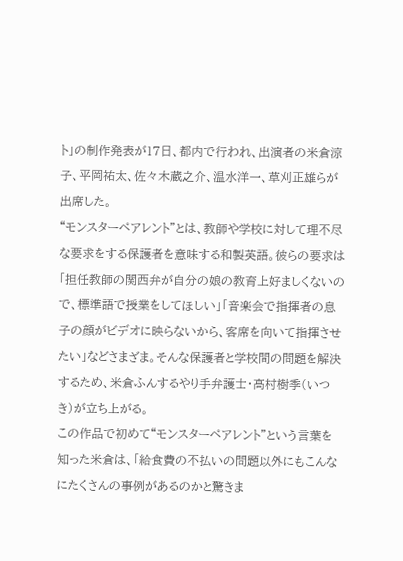ト」の制作発表が17日、都内で行われ、出演者の米倉涼子、平岡祐太、佐々木蔵之介、温水洋一、草刈正雄らが出席した。
“モンスターペアレント”とは、教師や学校に対して理不尽な要求をする保護者を意味する和製英語。彼らの要求は「担任教師の関西弁が自分の娘の教育上好ましくないので、標準語で授業をしてほしい」「音楽会で指揮者の息子の顔がビデオに映らないから、客席を向いて指揮させたい」などさまざま。そんな保護者と学校間の問題を解決するため、米倉ふんするやり手弁護士・高村樹季(いつき)が立ち上がる。
この作品で初めて“モンスターペアレント”という言葉を知った米倉は、「給食費の不払いの問題以外にもこんなにたくさんの事例があるのかと驚きま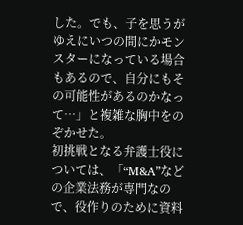した。でも、子を思うがゆえにいつの間にかモンスターになっている場合もあるので、自分にもその可能性があるのかなって…」と複雑な胸中をのぞかせた。
初挑戦となる弁護士役については、「“M&A”などの企業法務が専門なので、役作りのために資料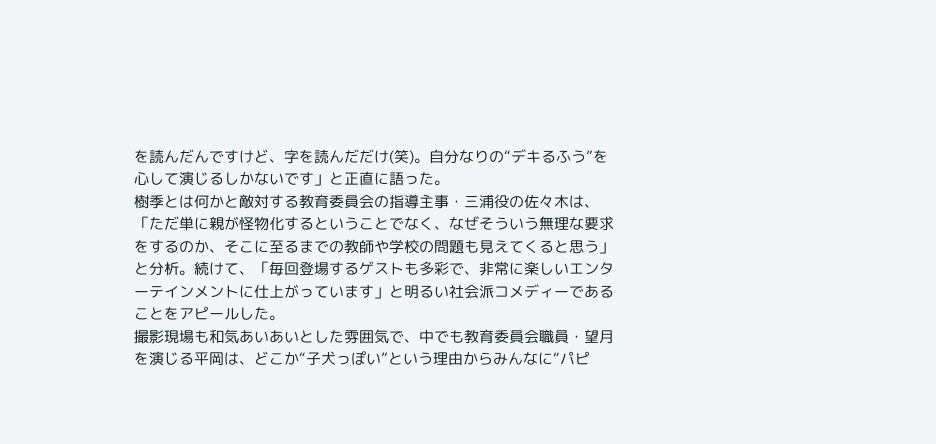を読んだんですけど、字を読んだだけ(笑)。自分なりの“デキるふう”を心して演じるしかないです」と正直に語った。
樹季とは何かと敵対する教育委員会の指導主事・三浦役の佐々木は、「ただ単に親が怪物化するということでなく、なぜそういう無理な要求をするのか、そこに至るまでの教師や学校の問題も見えてくると思う」と分析。続けて、「毎回登場するゲストも多彩で、非常に楽しいエンターテインメントに仕上がっています」と明るい社会派コメディーであることをアピールした。
撮影現場も和気あいあいとした雰囲気で、中でも教育委員会職員・望月を演じる平岡は、どこか“子犬っぽい”という理由からみんなに“パピ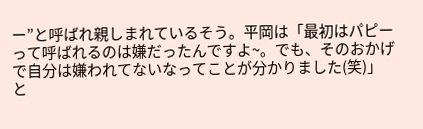ー”と呼ばれ親しまれているそう。平岡は「最初はパピーって呼ばれるのは嫌だったんですよ~。でも、そのおかげで自分は嫌われてないなってことが分かりました(笑)」と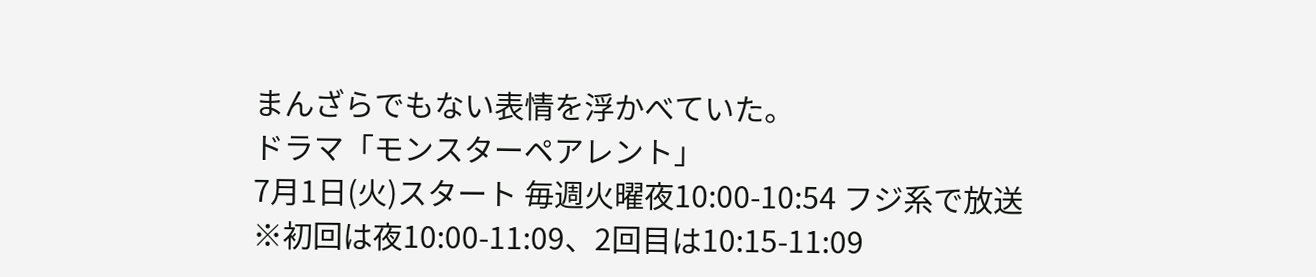まんざらでもない表情を浮かべていた。
ドラマ「モンスターペアレント」
7月1日(火)スタート 毎週火曜夜10:00-10:54 フジ系で放送
※初回は夜10:00-11:09、2回目は10:15-11:09